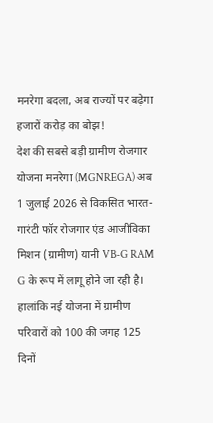मनरेगा बदला, अब राज्यों पर बढ़ेगा हजारों करोड़ का बोझ!
देश की सबसे बड़ी ग्रामीण रोजगार योजना मनरेगा (MGNREGA) अब 1 जुलाई 2026 से विकसित भारत-गारंटी फॉर रोजगार एंड आजीविका मिशन (ग्रामीण) यानी VB-G RAM G के रूप में लागू होने जा रही है। हालांकि नई योजना में ग्रामीण परिवारों को 100 की जगह 125 दिनों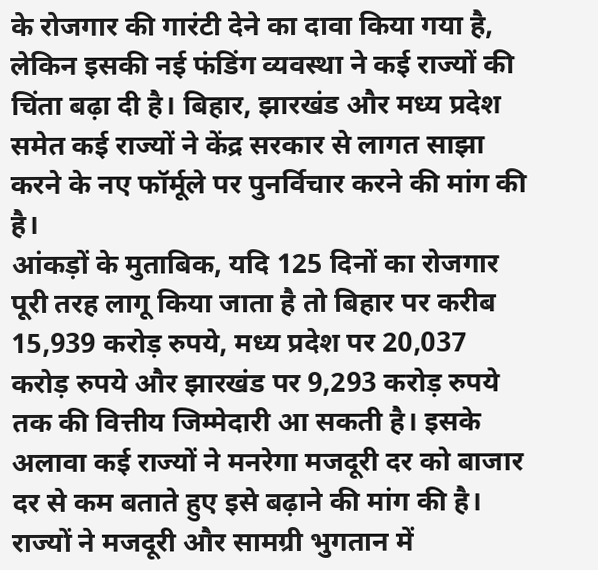के रोजगार की गारंटी देने का दावा किया गया है, लेकिन इसकी नई फंडिंग व्यवस्था ने कई राज्यों की चिंता बढ़ा दी है। बिहार, झारखंड और मध्य प्रदेश समेत कई राज्यों ने केंद्र सरकार से लागत साझा करने के नए फॉर्मूले पर पुनर्विचार करने की मांग की है।
आंकड़ों के मुताबिक, यदि 125 दिनों का रोजगार पूरी तरह लागू किया जाता है तो बिहार पर करीब 15,939 करोड़ रुपये, मध्य प्रदेश पर 20,037 करोड़ रुपये और झारखंड पर 9,293 करोड़ रुपये तक की वित्तीय जिम्मेदारी आ सकती है। इसके अलावा कई राज्यों ने मनरेगा मजदूरी दर को बाजार दर से कम बताते हुए इसे बढ़ाने की मांग की है। राज्यों ने मजदूरी और सामग्री भुगतान में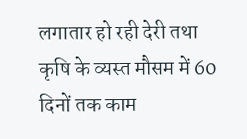लगातार हो रही देरी तथा कृषि के व्यस्त मौसम में 60 दिनों तक काम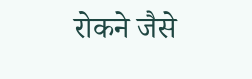रोकने जैसे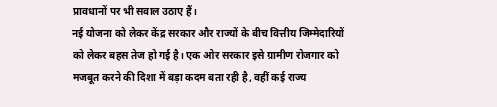प्रावधानों पर भी सवाल उठाए हैं।
नई योजना को लेकर केंद्र सरकार और राज्यों के बीच वित्तीय जिम्मेदारियों को लेकर बहस तेज हो गई है। एक ओर सरकार इसे ग्रामीण रोजगार को मजबूत करने की दिशा में बड़ा कदम बता रही है, वहीं कई राज्य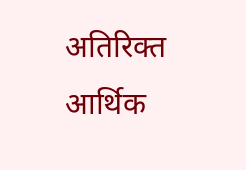अतिरिक्त आर्थिक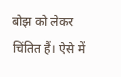बोझ को लेकर चिंतित हैं। ऐसे में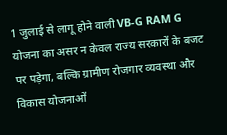1 जुलाई से लागू होने वाली VB-G RAM G योजना का असर न केवल राज्य सरकारों के बजट पर पड़ेगा, बल्कि ग्रामीण रोजगार व्यवस्था और विकास योजनाओं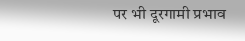पर भी दूरगामी प्रभाव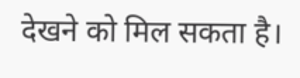देखने को मिल सकता है।